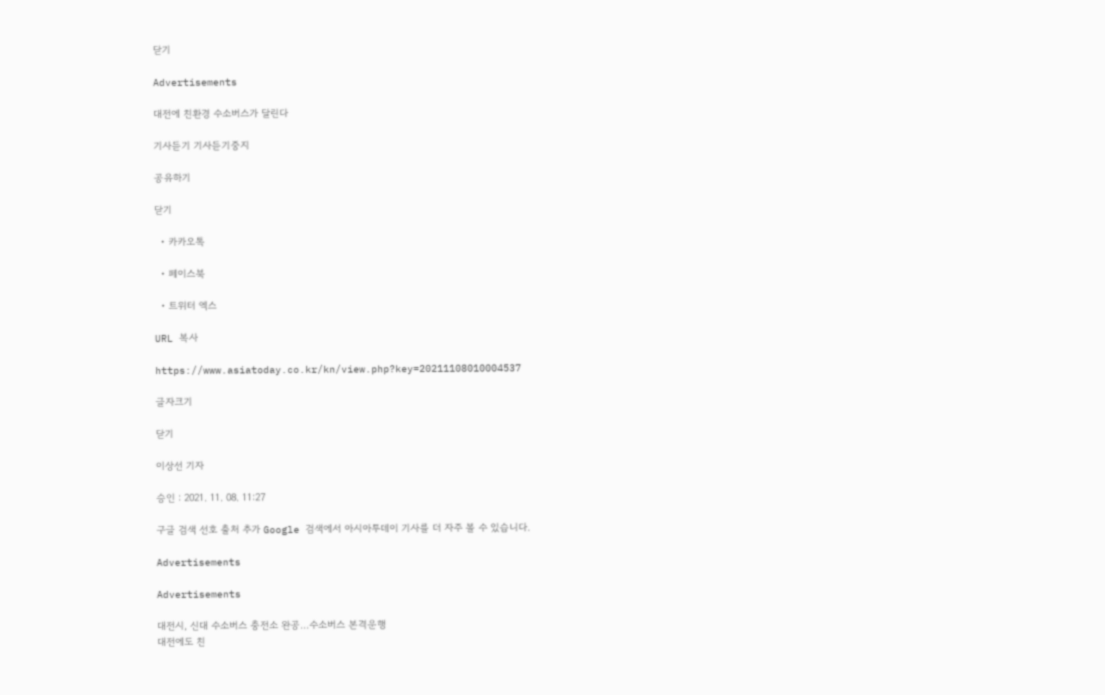닫기

Advertisements

대전에 친환경 수소버스가 달린다

기사듣기 기사듣기중지

공유하기

닫기

  • 카카오톡

  • 페이스북

  • 트위터 엑스

URL 복사

https://www.asiatoday.co.kr/kn/view.php?key=20211108010004537

글자크기

닫기

이상선 기자

승인 : 2021. 11. 08. 11:27

구글 검색 선호 출처 추가 Google 검색에서 아시아투데이 기사를 더 자주 볼 수 있습니다.

Advertisements

Advertisements

대전시, 신대 수소버스 충전소 완공…수소버스 본격운행
대전에도 친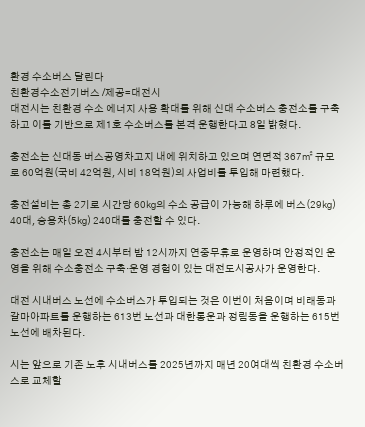환경 수소버스 달린다
친환경수소전기버스 /제공=대전시
대전시는 친환경 수소 에너지 사용 확대를 위해 신대 수소버스 충전소를 구축하고 이를 기반으로 제1호 수소버스를 본격 운행한다고 8일 밝혔다.

충전소는 신대동 버스공영차고지 내에 위치하고 있으며 연면적 367㎡ 규모로 60억원(국비 42억원, 시비 18억원)의 사업비를 투입해 마련했다.

충전설비는 총 2기로 시간당 60㎏의 수소 공급이 가능해 하루에 버스(29㎏) 40대, 승용차(5㎏) 240대를 충전할 수 있다.

충전소는 매일 오전 4시부터 밤 12시까지 연중무휴로 운영하며 안정적인 운영을 위해 수소충전소 구축·운영 경험이 있는 대전도시공사가 운영한다.

대전 시내버스 노선에 수소버스가 투입되는 것은 이번이 처음이며 비래동과 갈마아파트를 운행하는 613번 노선과 대한통운과 정림동을 운행하는 615번 노선에 배차된다.

시는 앞으로 기존 노후 시내버스를 2025년까지 매년 20여대씩 친환경 수소버스로 교체할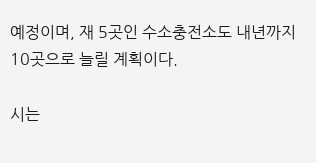예정이며, 재 5곳인 수소충전소도 내년까지 10곳으로 늘릴 계획이다.

시는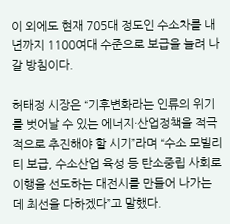이 외에도 현재 705대 정도인 수소차를 내년까지 1100여대 수준으로 보급을 늘려 나갈 방침이다.

허태정 시장은 “기후변화라는 인류의 위기를 벗어날 수 있는 에너지·산업정책을 적극적으로 추진해야 할 시기”라며 “수소 모빌리티 보급, 수소산업 육성 등 탄소중립 사회로 이행을 선도하는 대전시를 만들어 나가는 데 최선을 다하겠다”고 말했다.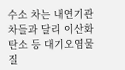수소 차는 내연기관차들과 달리 이산화탄소 등 대기오염물질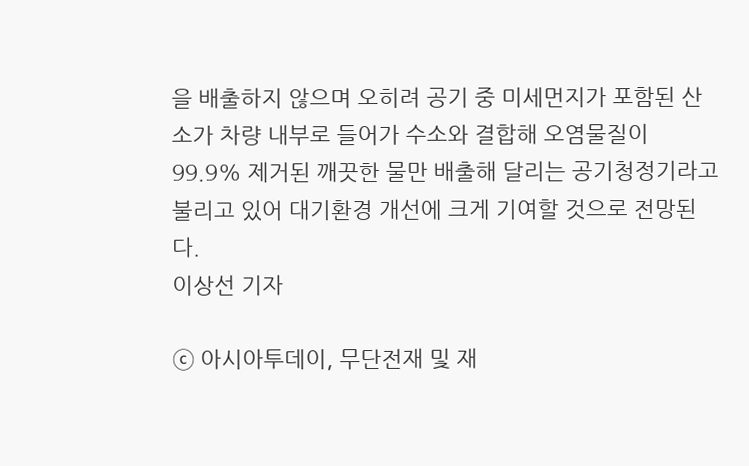을 배출하지 않으며 오히려 공기 중 미세먼지가 포함된 산소가 차량 내부로 들어가 수소와 결합해 오염물질이 99.9% 제거된 깨끗한 물만 배출해 달리는 공기청정기라고 불리고 있어 대기환경 개선에 크게 기여할 것으로 전망된다.
이상선 기자

ⓒ 아시아투데이, 무단전재 및 재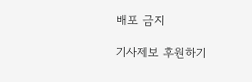배포 금지

기사제보 후원하기